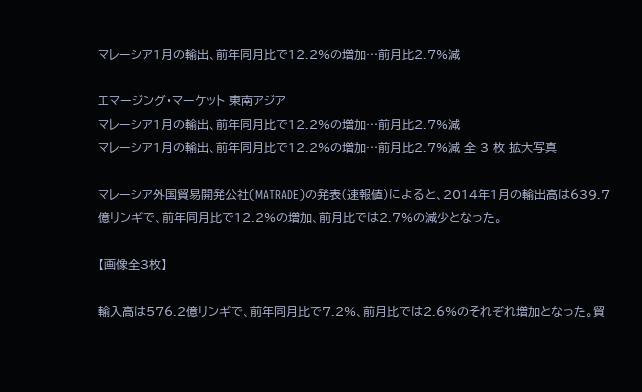マレーシア1月の輸出、前年同月比で12.2%の増加…前月比2.7%減

エマージング・マーケット 東南アジア
マレーシア1月の輸出、前年同月比で12.2%の増加…前月比2.7%減
マレーシア1月の輸出、前年同月比で12.2%の増加…前月比2.7%減 全 3 枚 拡大写真

マレーシア外国貿易開発公社(MATRADE)の発表(速報値)によると、2014年1月の輸出高は639.7億リンギで、前年同月比で12.2%の増加、前月比では2.7%の減少となった。

【画像全3枚】

輸入高は576.2億リンギで、前年同月比で7.2%、前月比では2.6%のそれぞれ増加となった。貿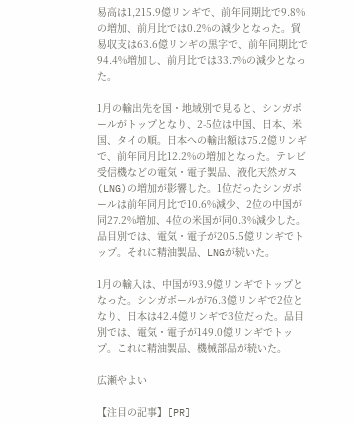易高は1,215.9億リンギで、前年同期比で9.8%の増加、前月比では0.2%の減少となった。貿易収支は63.6億リンギの黒字で、前年同期比で94.4%増加し、前月比では33.7%の減少となった。

1月の輸出先を国・地域別で見ると、シンガポールがトップとなり、2-5位は中国、日本、米国、タイの順。日本への輸出額は75.2億リンギで、前年同月比12.2%の増加となった。テレビ受信機などの電気・電子製品、液化天然ガス(LNG)の増加が影響した。1位だったシンガポールは前年同月比で10.6%減少、2位の中国が同27.2%増加、4位の米国が同0.3%減少した。品目別では、電気・電子が205.5億リンギでトップ。それに精油製品、LNGが続いた。

1月の輸入は、中国が93.9億リンギでトップとなった。シンガポールが76.3億リンギで2位となり、日本は42.4億リンギで3位だった。品目別では、電気・電子が149.0億リンギでトップ。これに精油製品、機械部品が続いた。

広瀬やよい

【注目の記事】[PR]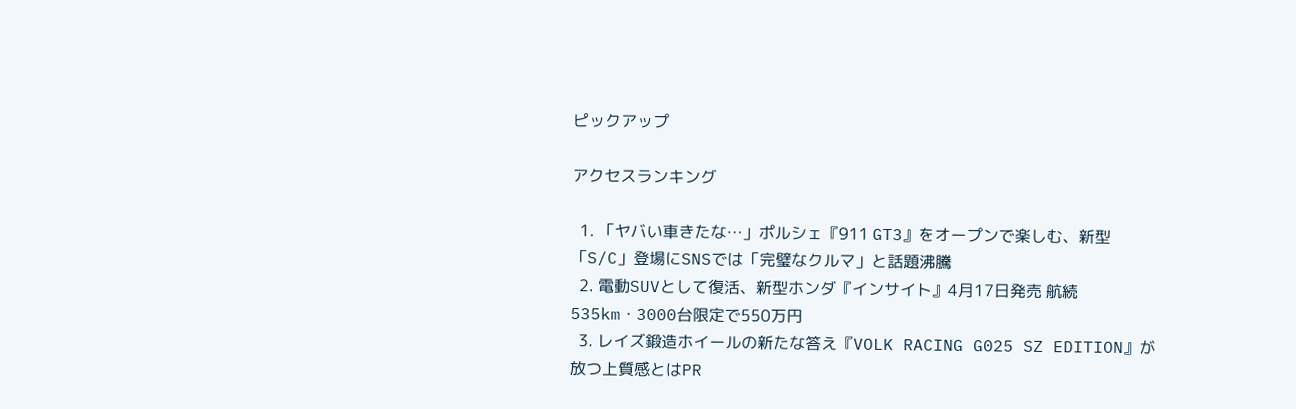ピックアップ

アクセスランキング

  1. 「ヤバい車きたな…」ポルシェ『911 GT3』をオープンで楽しむ、新型「S/C」登場にSNSでは「完璧なクルマ」と話題沸騰
  2. 電動SUVとして復活、新型ホンダ『インサイト』4月17日発売 航続535km・3000台限定で550万円
  3. レイズ鍛造ホイールの新たな答え『VOLK RACING G025 SZ EDITION』が放つ上質感とはPR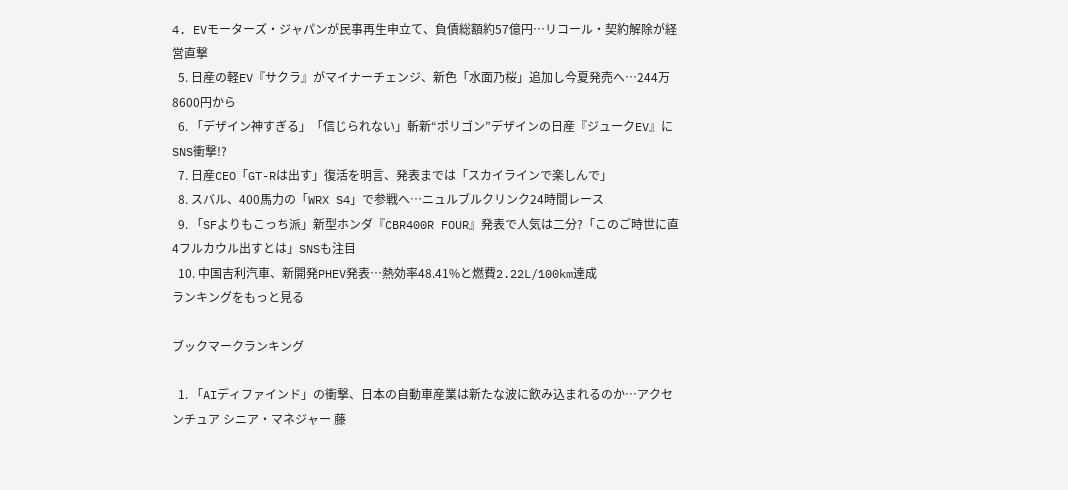4. EVモーターズ・ジャパンが民事再生申立て、負債総額約57億円…リコール・契約解除が経営直撃
  5. 日産の軽EV『サクラ』がマイナーチェンジ、新色「水面乃桜」追加し今夏発売へ…244万8600円から
  6. 「デザイン神すぎる」「信じられない」斬新“ポリゴン”デザインの日産『ジュークEV』にSNS衝撃!?
  7. 日産CEO「GT-Rは出す」復活を明言、発表までは「スカイラインで楽しんで」
  8. スバル、400馬力の「WRX S4」で参戦へ…ニュルブルクリンク24時間レース
  9. 「SFよりもこっち派」新型ホンダ『CBR400R FOUR』発表で人気は二分?「このご時世に直4フルカウル出すとは」SNSも注目
  10. 中国吉利汽車、新開発PHEV発表…熱効率48.41%と燃費2.22L/100km達成
ランキングをもっと見る

ブックマークランキング

  1. 「AIディファインド」の衝撃、日本の自動車産業は新たな波に飲み込まれるのか…アクセンチュア シニア・マネジャー 藤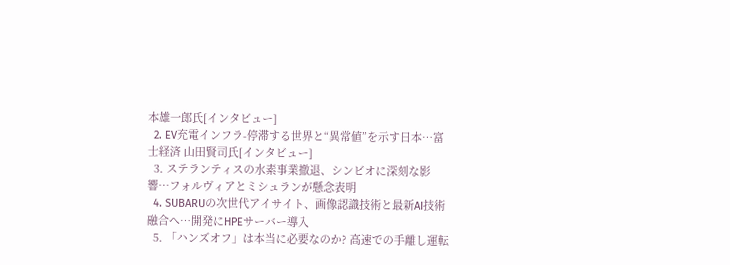本雄一郎氏[インタビュー]
  2. EV充電インフラ-停滞する世界と“異常値”を示す日本…富士経済 山田賢司氏[インタビュー]
  3. ステランティスの水素事業撤退、シンビオに深刻な影響…フォルヴィアとミシュランが懸念表明
  4. SUBARUの次世代アイサイト、画像認識技術と最新AI技術融合へ…開発にHPEサーバー導入
  5. 「ハンズオフ」は本当に必要なのか? 高速での手離し運転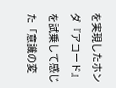を実現したホンダ『アコード』を試乗して感じた「意識の変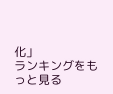化」
ランキングをもっと見る